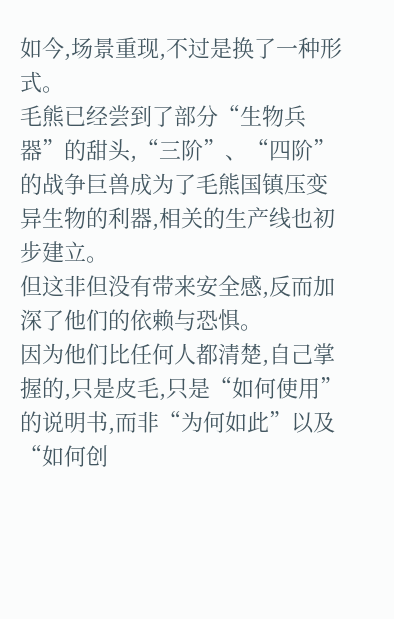如今,场景重现,不过是换了一种形式。
毛熊已经尝到了部分“生物兵器”的甜头,“三阶”、“四阶”的战争巨兽成为了毛熊国镇压变异生物的利器,相关的生产线也初步建立。
但这非但没有带来安全感,反而加深了他们的依赖与恐惧。
因为他们比任何人都清楚,自己掌握的,只是皮毛,只是“如何使用”的说明书,而非“为何如此”以及“如何创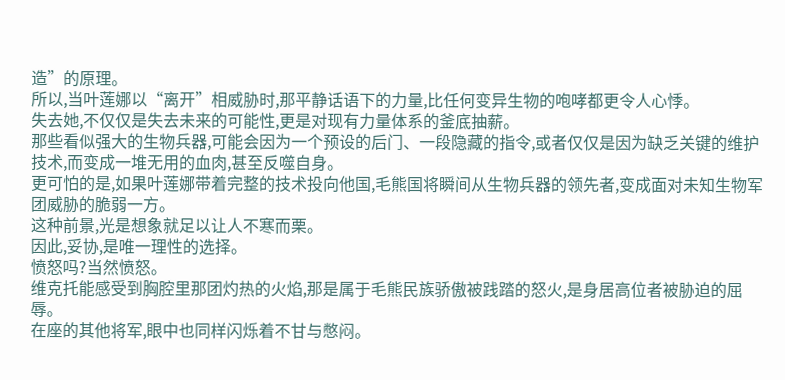造”的原理。
所以,当叶莲娜以“离开”相威胁时,那平静话语下的力量,比任何变异生物的咆哮都更令人心悸。
失去她,不仅仅是失去未来的可能性,更是对现有力量体系的釜底抽薪。
那些看似强大的生物兵器,可能会因为一个预设的后门、一段隐藏的指令,或者仅仅是因为缺乏关键的维护技术,而变成一堆无用的血肉,甚至反噬自身。
更可怕的是,如果叶莲娜带着完整的技术投向他国,毛熊国将瞬间从生物兵器的领先者,变成面对未知生物军团威胁的脆弱一方。
这种前景,光是想象就足以让人不寒而栗。
因此,妥协,是唯一理性的选择。
愤怒吗?当然愤怒。
维克托能感受到胸腔里那团灼热的火焰,那是属于毛熊民族骄傲被践踏的怒火,是身居高位者被胁迫的屈辱。
在座的其他将军,眼中也同样闪烁着不甘与憋闷。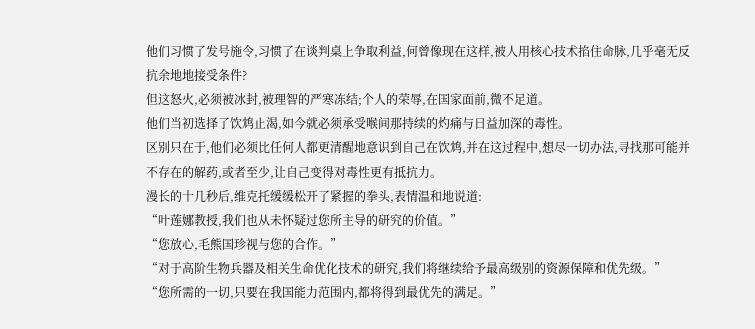他们习惯了发号施令,习惯了在谈判桌上争取利益,何曾像现在这样,被人用核心技术掐住命脉,几乎毫无反抗余地地接受条件?
但这怒火,必须被冰封,被理智的严寒冻结;个人的荣辱,在国家面前,微不足道。
他们当初选择了饮鸩止渴,如今就必须承受喉间那持续的灼痛与日益加深的毒性。
区别只在于,他们必须比任何人都更清醒地意识到自己在饮鸩,并在这过程中,想尽一切办法,寻找那可能并不存在的解药,或者至少,让自己变得对毒性更有抵抗力。
漫长的十几秒后,维克托缓缓松开了紧握的拳头,表情温和地说道:
“叶莲娜教授,我们也从未怀疑过您所主导的研究的价值。”
“您放心,毛熊国珍视与您的合作。”
“对于高阶生物兵器及相关生命优化技术的研究,我们将继续给予最高级别的资源保障和优先级。”
“您所需的一切,只要在我国能力范围内,都将得到最优先的满足。”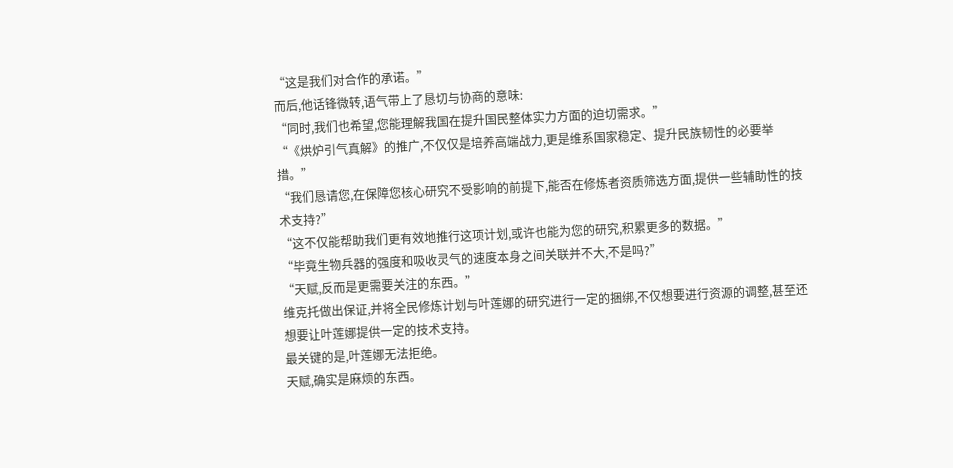“这是我们对合作的承诺。”
而后,他话锋微转,语气带上了恳切与协商的意味:
“同时,我们也希望,您能理解我国在提升国民整体实力方面的迫切需求。”
“《烘炉引气真解》的推广,不仅仅是培养高端战力,更是维系国家稳定、提升民族韧性的必要举措。”
“我们恳请您,在保障您核心研究不受影响的前提下,能否在修炼者资质筛选方面,提供一些辅助性的技术支持?”
“这不仅能帮助我们更有效地推行这项计划,或许也能为您的研究,积累更多的数据。”
“毕竟生物兵器的强度和吸收灵气的速度本身之间关联并不大,不是吗?”
“天赋,反而是更需要关注的东西。”
维克托做出保证,并将全民修炼计划与叶莲娜的研究进行一定的捆绑,不仅想要进行资源的调整,甚至还想要让叶莲娜提供一定的技术支持。
最关键的是,叶莲娜无法拒绝。
天赋,确实是麻烦的东西。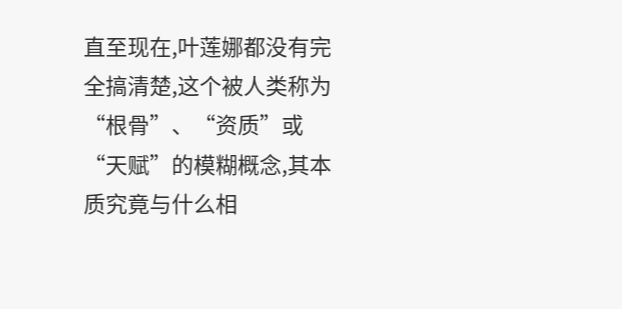直至现在,叶莲娜都没有完全搞清楚,这个被人类称为“根骨”、“资质”或“天赋”的模糊概念,其本质究竟与什么相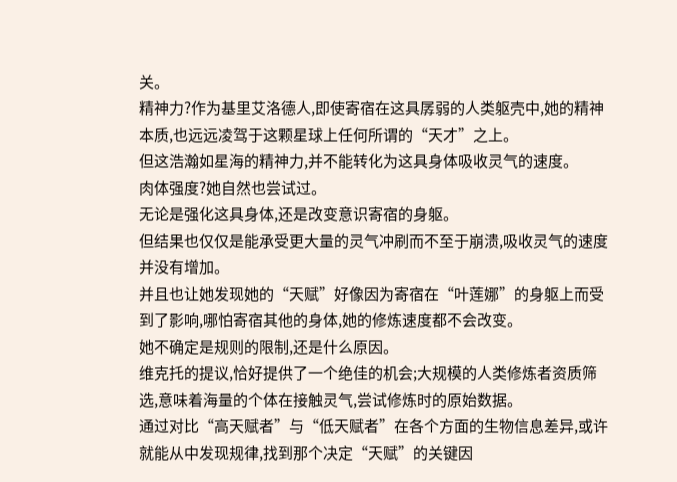关。
精神力?作为基里艾洛德人,即使寄宿在这具孱弱的人类躯壳中,她的精神本质,也远远凌驾于这颗星球上任何所谓的“天才”之上。
但这浩瀚如星海的精神力,并不能转化为这具身体吸收灵气的速度。
肉体强度?她自然也尝试过。
无论是强化这具身体,还是改变意识寄宿的身躯。
但结果也仅仅是能承受更大量的灵气冲刷而不至于崩溃,吸收灵气的速度并没有增加。
并且也让她发现她的“天赋”好像因为寄宿在“叶莲娜”的身躯上而受到了影响,哪怕寄宿其他的身体,她的修炼速度都不会改变。
她不确定是规则的限制,还是什么原因。
维克托的提议,恰好提供了一个绝佳的机会;大规模的人类修炼者资质筛选,意味着海量的个体在接触灵气,尝试修炼时的原始数据。
通过对比“高天赋者”与“低天赋者”在各个方面的生物信息差异,或许就能从中发现规律,找到那个决定“天赋”的关键因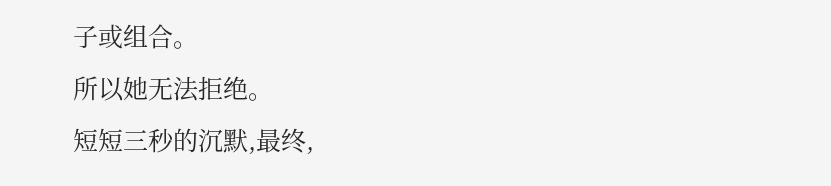子或组合。
所以她无法拒绝。
短短三秒的沉默,最终,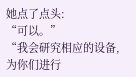她点了点头:
“可以。”
“我会研究相应的设备,为你们进行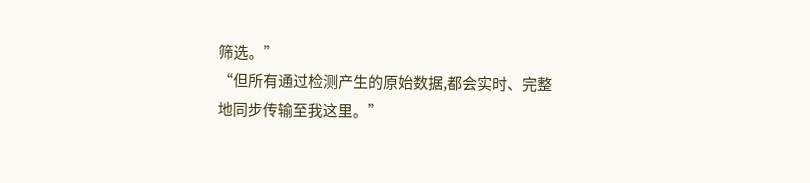筛选。”
“但所有通过检测产生的原始数据,都会实时、完整地同步传输至我这里。”